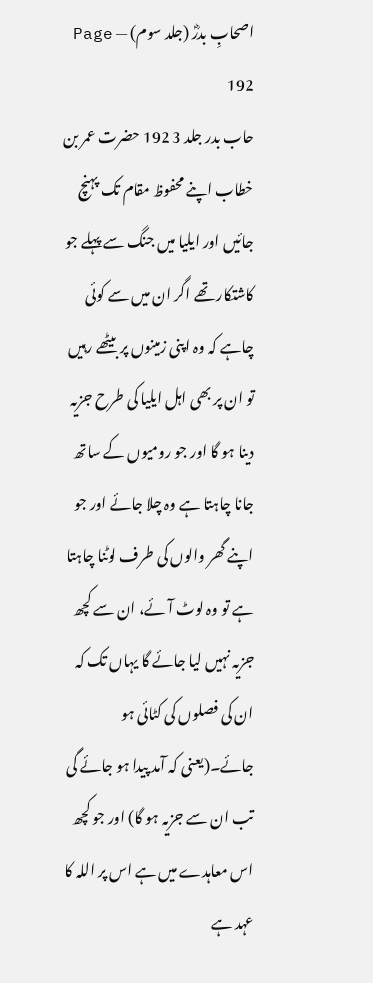اصحابِ بدرؓ (جلد سوم) — Page 192
حاب بدر جلد 3 192 حضرت عمر بن خطاب اپنے محفوظ مقام تک پہنچ جائیں اور ایلیا میں جنگ سے پہلے جو کاشتکار تھے اگر ان میں سے کوئی چاہے کہ وہ اپنی زمینوں پر بیٹھے رہیں تو ان پر بھی اہل ایلیا کی طرح جزیہ دینا ہو گا اور جو رومیوں کے ساتھ جانا چاہتا ہے وہ چلا جائے اور جو اپنے گھر والوں کی طرف لوٹنا چاہتا ہے تو وہ لوٹ آئے، ان سے کچھ جزیہ نہیں لیا جائے گا یہاں تک کہ ان کی فصلوں کی کٹائی ہو جائے۔(یعنی کہ آمد پیدا ہو جائے گی تب ان سے جزیہ ہو گا) اور جو کچھ اس معاہدے میں ہے اس پر اللہ کا عہد ہے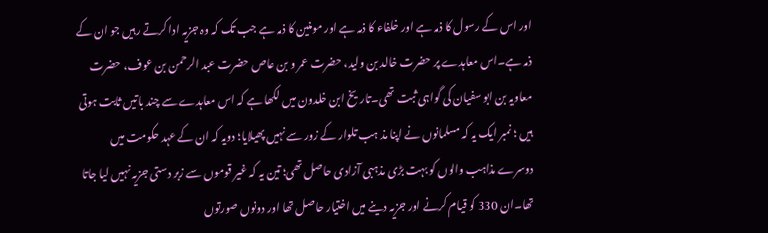اور اس کے رسول کا ذمہ ہے اور خلفاء کا ذمہ ہے اور مومنین کا ذمہ ہے جب تک کہ وہ جزیہ ادا کرتے رہیں جو ان کے ذمہ ہے۔اس معاہدے پر حضرت خالد بن ولید، حضرت عمر و بن عاص حضرت عبد الرحمن بن عوف، حضرت معاویہ بن ابو سفیان کی گواہی ثبت تھی۔تاریخ ابن خلدون میں لکھا ہے کہ اس معاہدے سے چند باتیں ثابت ہوتی ہیں ؛ نمبر ایک یہ کہ مسلمانوں نے اپنا مذ ہب تلوار کے زور سے نہیں پھیلایا؛ دویہ کہ ان کے عہد حکومت میں دوسرے مذاہب والوں کو بہت بڑی مذہبی آزادی حاصل تھی؛ تین یہ کہ غیر قوموں سے زبر دستی جزیہ نہیں لیا جاتا تھا۔ان 330 کو قیام کرنے اور جزیہ دینے میں اختیار حاصل تھا اور دونوں صورتوں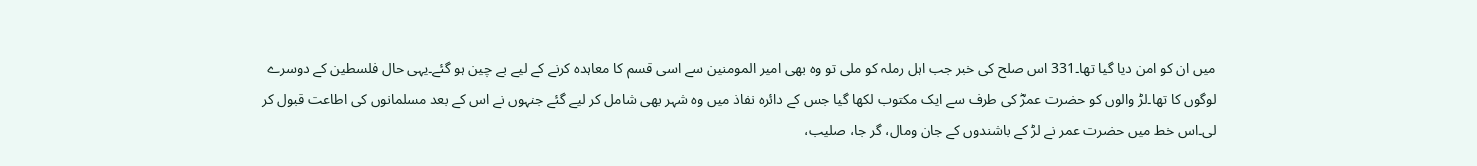میں ان کو امن دیا گیا تھا۔331 اس صلح کی خبر جب اہل رملہ کو ملی تو وہ بھی امیر المومنین سے اسی قسم کا معاہدہ کرنے کے لیے بے چین ہو گئے۔یہی حال فلسطین کے دوسرے لوگوں کا تھا۔لڑ والوں کو حضرت عمرؓ کی طرف سے ایک مکتوب لکھا گیا جس کے دائرہ نفاذ میں وہ شہر بھی شامل کر لیے گئے جنہوں نے اس کے بعد مسلمانوں کی اطاعت قبول کر لی۔اس خط میں حضرت عمر نے لڑ کے باشندوں کے جان ومال، گر جا، صلیب،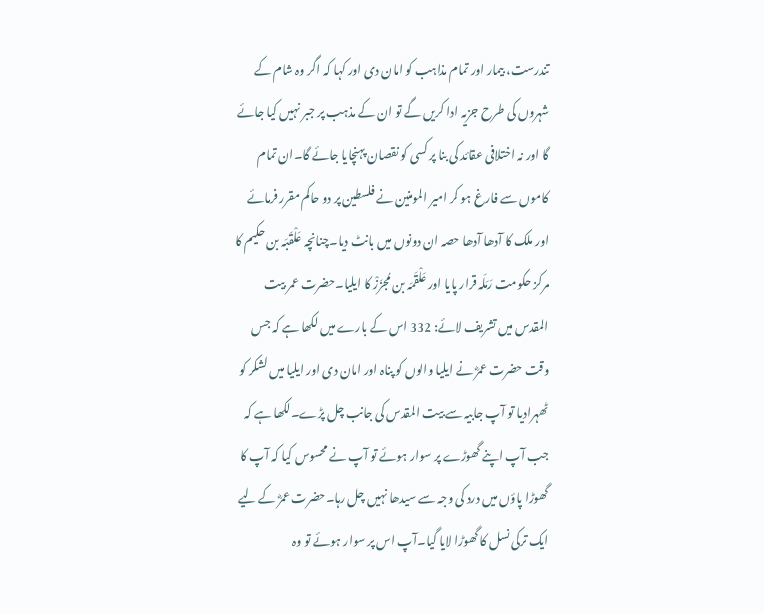تندرست، بیمار اور تمام مذاہب کو امان دی اور کہا کہ اگر وہ شام کے شہروں کی طرح جزیہ ادا کریں گے تو ان کے مذہب پر جبر نہیں کیا جائے گا اور نہ اختلافی عقائد کی بنا پر کسی کو نقصان پہنچایا جائے گا۔ان تمام کاموں سے فارغ ہو کر امیر المومنین نے فلسطین پر دو حاکم مقرر فرمائے اور ملک کا آدھا آدھا حصہ ان دونوں میں بانٹ دیا۔چنانچہ عَلْقَبَہ بن حکیم کا مرکز حکومت رَمَلَہ قرار پایا اور عَلْقَمَہ بن مُجزَزْ کا ایلیا۔حضرت عمر بیت المقدس میں تشریف لائے: 332 اس کے بارے میں لکھا ہے کہ جس وقت حضرت عمرؓ نے ایلیا والوں کو پناہ اور امان دی اور ایلیا میں لشکر کو ٹھہرادیا تو آپ جابیہ سے بیت المقدس کی جانب چل پڑے۔لکھا ہے کہ جب آپ اپنے گھوڑے پر سوار ہوئے تو آپ نے محسوس کیا کہ آپ کا گھوڑا پاؤں میں درد کی وجہ سے سیدھا نہیں چل رہا۔حضرت عمرؓ کے لیے ایک ترکی نسل کا گھوڑا لایا گیا۔آپ اس پر سوار ہوئے تو وہ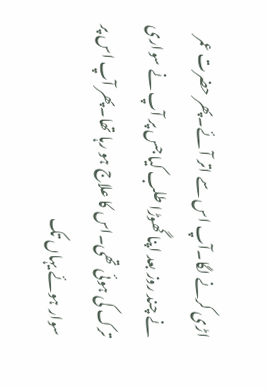اڑی کرنے لگا۔آپ اس سے اتر آئے۔پھر حضرت عمر نے چند روز بعد اپنا گھوڑا طلب کیا جس پر آپ نے سواری ترک کی ہوئی تھی۔اس کا علاج ہو رہا تھا۔پھر آپ اس پر سوار ہوئے یہاں تک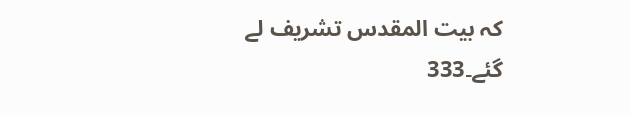کہ بیت المقدس تشریف لے گئے۔333